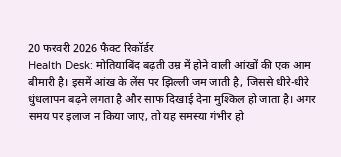20 फरवरी 2026 फैक्ट रिकॉर्डर
Health Desk: मोतियाबिंद बढ़ती उम्र में होने वाली आंखों की एक आम बीमारी है। इसमें आंख के लेंस पर झिल्ली जम जाती है, जिससे धीरे-धीरे धुंधलापन बढ़ने लगता है और साफ दिखाई देना मुश्किल हो जाता है। अगर समय पर इलाज न किया जाए, तो यह समस्या गंभीर हो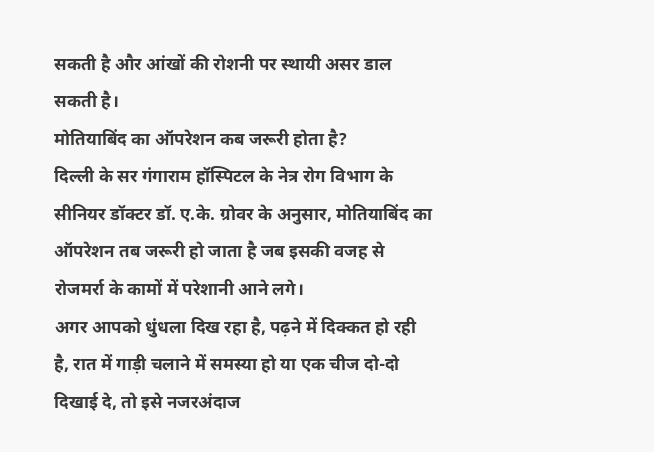सकती है और आंखों की रोशनी पर स्थायी असर डाल सकती है।
मोतियाबिंद का ऑपरेशन कब जरूरी होता है?
दिल्ली के सर गंगाराम हॉस्पिटल के नेत्र रोग विभाग के सीनियर डॉक्टर डॉ. ए.के. ग्रोवर के अनुसार, मोतियाबिंद का ऑपरेशन तब जरूरी हो जाता है जब इसकी वजह से रोजमर्रा के कामों में परेशानी आने लगे।
अगर आपको धुंधला दिख रहा है, पढ़ने में दिक्कत हो रही है, रात में गाड़ी चलाने में समस्या हो या एक चीज दो-दो दिखाई दे, तो इसे नजरअंदाज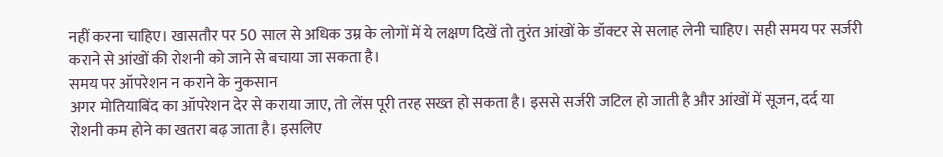नहीं करना चाहिए। खासतौर पर 50 साल से अधिक उम्र के लोगों में ये लक्षण दिखें तो तुरंत आंखों के डॉक्टर से सलाह लेनी चाहिए। सही समय पर सर्जरी कराने से आंखों की रोशनी को जाने से बचाया जा सकता है।
समय पर ऑपरेशन न कराने के नुकसान
अगर मोतियाबिंद का ऑपरेशन देर से कराया जाए, तो लेंस पूरी तरह सख्त हो सकता है। इससे सर्जरी जटिल हो जाती है और आंखों में सूजन, दर्द या रोशनी कम होने का खतरा बढ़ जाता है। इसलिए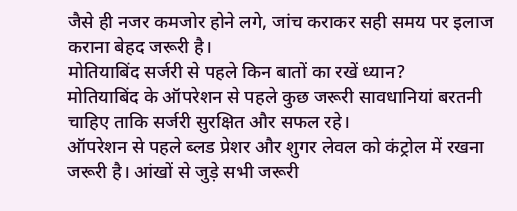जैसे ही नजर कमजोर होने लगे, जांच कराकर सही समय पर इलाज कराना बेहद जरूरी है।
मोतियाबिंद सर्जरी से पहले किन बातों का रखें ध्यान?
मोतियाबिंद के ऑपरेशन से पहले कुछ जरूरी सावधानियां बरतनी चाहिए ताकि सर्जरी सुरक्षित और सफल रहे।
ऑपरेशन से पहले ब्लड प्रेशर और शुगर लेवल को कंट्रोल में रखना जरूरी है। आंखों से जुड़े सभी जरूरी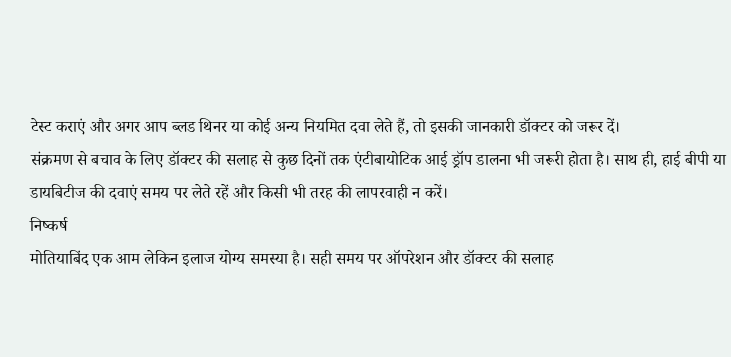टेस्ट कराएं और अगर आप ब्लड थिनर या कोई अन्य नियमित दवा लेते हैं, तो इसकी जानकारी डॉक्टर को जरूर दें।
संक्रमण से बचाव के लिए डॉक्टर की सलाह से कुछ दिनों तक एंटीबायोटिक आई ड्रॉप डालना भी जरूरी होता है। साथ ही, हाई बीपी या डायबिटीज की दवाएं समय पर लेते रहें और किसी भी तरह की लापरवाही न करें।
निष्कर्ष
मोतियाबिंद एक आम लेकिन इलाज योग्य समस्या है। सही समय पर ऑपरेशन और डॉक्टर की सलाह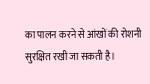का पालन करने से आंखों की रोशनी सुरक्षित रखी जा सकती है।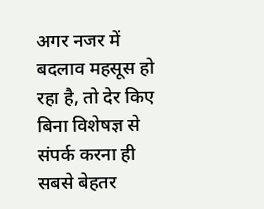अगर नजर में बदलाव महसूस हो रहा है, तो देर किए बिना विशेषज्ञ से संपर्क करना ही सबसे बेहतर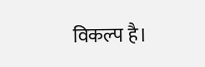विकल्प है।